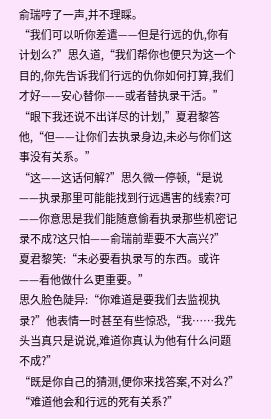俞瑞哼了一声,并不理睬。
“我们可以听你差遣——但是行远的仇,你有计划么?”思久道,“我们帮你也便只为这一个目的,你先告诉我们行远的仇你如何打算,我们才好——安心替你——或者替执录干活。”
“眼下我还说不出详尽的计划,”夏君黎答他,“但——让你们去执录身边,未必与你们这事没有关系。”
“这——这话何解?”思久微一停顿,“是说——执录那里可能能找到行远遇害的线索?可——你意思是我们能随意偷看执录那些机密记录不成?这只怕——俞瑞前辈要不大高兴?”
夏君黎笑:“未必要看执录写的东西。或许——看他做什么更重要。”
思久脸色陡异:“你难道是要我们去监视执录?”他表情一时甚至有些惊恐,“我……我先头当真只是说说,难道你真认为他有什么问题不成?”
“既是你自己的猜测,便你来找答案,不对么?”
“难道他会和行远的死有关系?”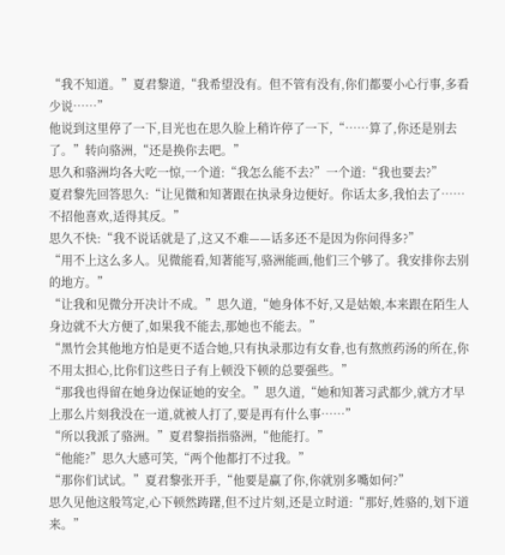“我不知道。”夏君黎道,“我希望没有。但不管有没有,你们都要小心行事,多看少说……”
他说到这里停了一下,目光也在思久脸上稍许停了一下,“……算了,你还是别去了。”转向骆洲,“还是换你去吧。”
思久和骆洲均各大吃一惊,一个道:“我怎么能不去?”一个道:“我也要去?”
夏君黎先回答思久:“让见微和知著跟在执录身边便好。你话太多,我怕去了……不招他喜欢,适得其反。”
思久不快:“我不说话就是了,这又不难——话多还不是因为你问得多?”
“用不上这么多人。见微能看,知著能写,骆洲能画,他们三个够了。我安排你去别的地方。”
“让我和见微分开决计不成。”思久道,“她身体不好,又是姑娘,本来跟在陌生人身边就不大方便了,如果我不能去,那她也不能去。”
“黑竹会其他地方怕是更不适合她,只有执录那边有女眷,也有熬煎药汤的所在,你不用太担心,比你们这些日子有上顿没下顿的总要强些。”
“那我也得留在她身边保证她的安全。”思久道,“她和知著习武都少,就方才早上那么片刻我没在一道,就被人打了,要是再有什么事……”
“所以我派了骆洲。”夏君黎指指骆洲,“他能打。”
“他能?”思久大感可笑,“两个他都打不过我。”
“那你们试试。”夏君黎张开手,“他要是赢了你,你就别多嘴如何?”
思久见他这般笃定,心下顿然踌躇,但不过片刻,还是立时道:“那好,姓骆的,划下道来。”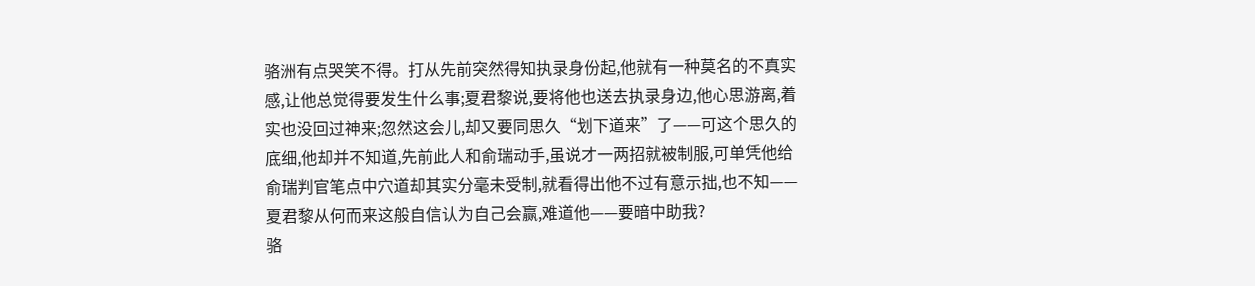骆洲有点哭笑不得。打从先前突然得知执录身份起,他就有一种莫名的不真实感,让他总觉得要发生什么事;夏君黎说,要将他也送去执录身边,他心思游离,着实也没回过神来;忽然这会儿,却又要同思久“划下道来”了——可这个思久的底细,他却并不知道,先前此人和俞瑞动手,虽说才一两招就被制服,可单凭他给俞瑞判官笔点中穴道却其实分毫未受制,就看得出他不过有意示拙,也不知——夏君黎从何而来这般自信认为自己会赢,难道他——要暗中助我?
骆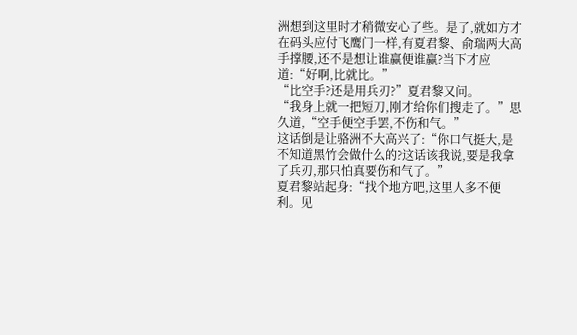洲想到这里时才稍微安心了些。是了,就如方才在码头应付飞鹰门一样,有夏君黎、俞瑞两大高手撑腰,还不是想让谁赢便谁赢?当下才应道:“好啊,比就比。”
“比空手?还是用兵刃?”夏君黎又问。
“我身上就一把短刀,刚才给你们搜走了。”思久道,“空手便空手罢,不伤和气。”
这话倒是让骆洲不大高兴了:“你口气挺大,是不知道黑竹会做什么的?这话该我说,要是我拿了兵刃,那只怕真要伤和气了。”
夏君黎站起身:“找个地方吧,这里人多不便利。见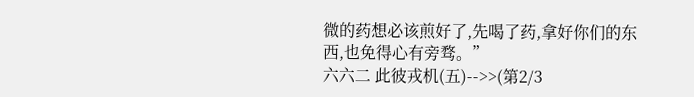微的药想必该煎好了,先喝了药,拿好你们的东西,也免得心有旁骛。”
六六二 此彼戎机(五)-->>(第2/3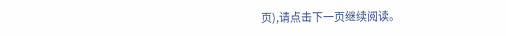页),请点击下一页继续阅读。